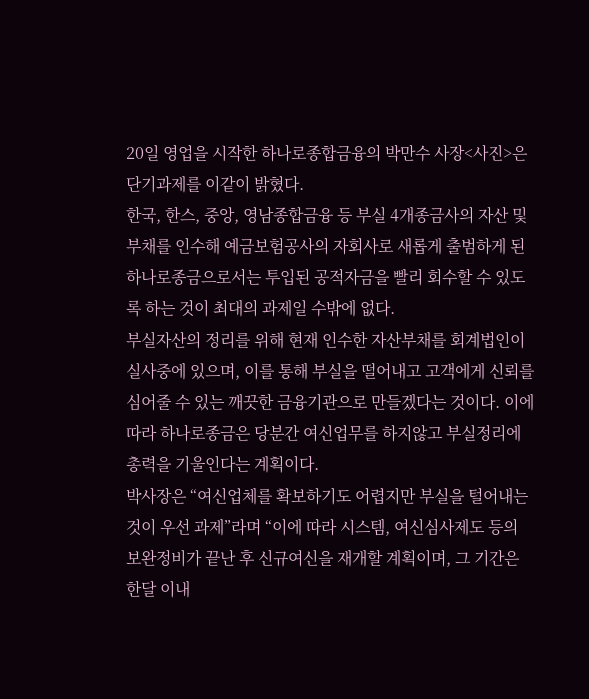20일 영업을 시작한 하나로종합금융의 박만수 사장<사진>은 단기과제를 이같이 밝혔다.
한국, 한스, 중앙, 영남종합금융 등 부실 4개종금사의 자산 및 부채를 인수해 예금보험공사의 자회사로 새롭게 출범하게 된 하나로종금으로서는 투입된 공적자금을 빨리 회수할 수 있도록 하는 것이 최대의 과제일 수밖에 없다.
부실자산의 정리를 위해 현재 인수한 자산부채를 회계법인이 실사중에 있으며, 이를 통해 부실을 떨어내고 고객에게 신뢰를 심어줄 수 있는 깨끗한 금융기관으로 만들겠다는 것이다. 이에 따라 하나로종금은 당분간 여신업무를 하지않고 부실정리에 총력을 기울인다는 계획이다.
박사장은 “여신업체를 확보하기도 어렵지만 부실을 털어내는 것이 우선 과제”라며 “이에 따라 시스템, 여신심사제도 등의 보완정비가 끝난 후 신규여신을 재개할 계획이며, 그 기간은 한달 이내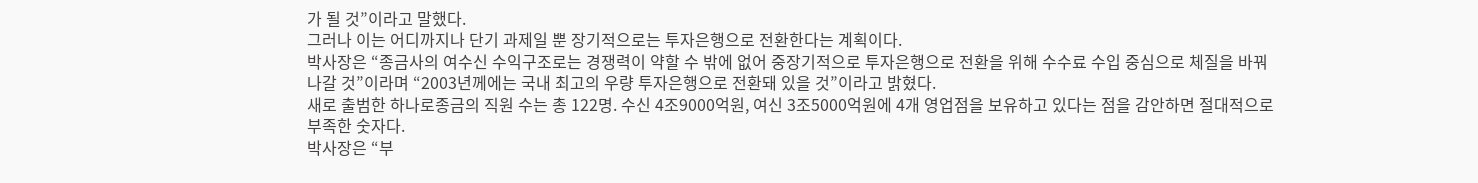가 될 것”이라고 말했다.
그러나 이는 어디까지나 단기 과제일 뿐 장기적으로는 투자은행으로 전환한다는 계획이다.
박사장은 “종금사의 여수신 수익구조로는 경쟁력이 약할 수 밖에 없어 중장기적으로 투자은행으로 전환을 위해 수수료 수입 중심으로 체질을 바꿔나갈 것”이라며 “2003년께에는 국내 최고의 우량 투자은행으로 전환돼 있을 것”이라고 밝혔다.
새로 출범한 하나로종금의 직원 수는 총 122명. 수신 4조9000억원, 여신 3조5000억원에 4개 영업점을 보유하고 있다는 점을 감안하면 절대적으로 부족한 숫자다.
박사장은 “부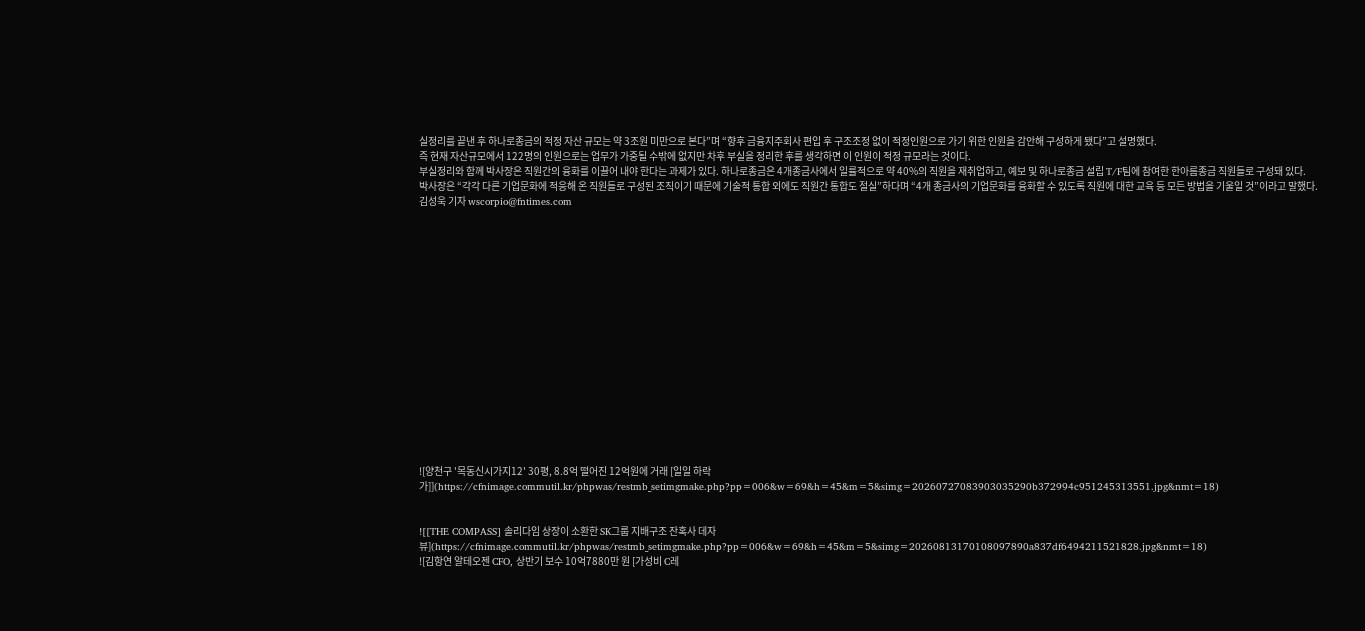실정리를 끝낸 후 하나로종금의 적정 자산 규모는 약 3조원 미만으로 본다”며 “향후 금융지주회사 편입 후 구조조정 없이 적정인원으로 가기 위한 인원을 감안해 구성하게 됐다”고 설명했다.
즉 현재 자산규모에서 122명의 인원으로는 업무가 가중될 수밖에 없지만 차후 부실을 정리한 후를 생각하면 이 인원이 적정 규모라는 것이다.
부실정리와 함께 박사장은 직원간의 융화를 이끌어 내야 한다는 과제가 있다. 하나로종금은 4개종금사에서 일률적으로 약 40%의 직원을 재취업하고, 예보 및 하나로종금 설립 T/F팀에 참여한 한아름종금 직원들로 구성돼 있다.
박사장은 “각각 다른 기업문화에 적응해 온 직원들로 구성된 조직이기 때문에 기술적 통합 외에도 직원간 통합도 절실”하다며 “4개 종금사의 기업문화를 융화할 수 있도록 직원에 대한 교육 등 모든 방법을 기울일 것”이라고 말했다.
김성욱 기자 wscorpio@fntimes.com

















![양천구 '목동신시가지12' 30평, 8.8억 떨어진 12억원에 거래 [일일 하락가]](https://cfnimage.commutil.kr/phpwas/restmb_setimgmake.php?pp=006&w=69&h=45&m=5&simg=20260727083903035290b372994c951245313551.jpg&nmt=18)


![[THE COMPASS] 솔리다임 상장이 소환한 SK그룹 지배구조 잔혹사 데자뷰](https://cfnimage.commutil.kr/phpwas/restmb_setimgmake.php?pp=006&w=69&h=45&m=5&simg=20260813170108097890a837df6494211521828.jpg&nmt=18)
![김항연 알테오젠 CFO, 상반기 보수 10억7880만 원 [가성비 C레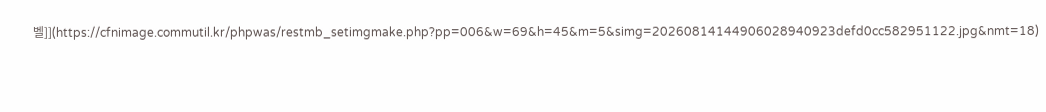벨]](https://cfnimage.commutil.kr/phpwas/restmb_setimgmake.php?pp=006&w=69&h=45&m=5&simg=20260814144906028940923defd0cc582951122.jpg&nmt=18)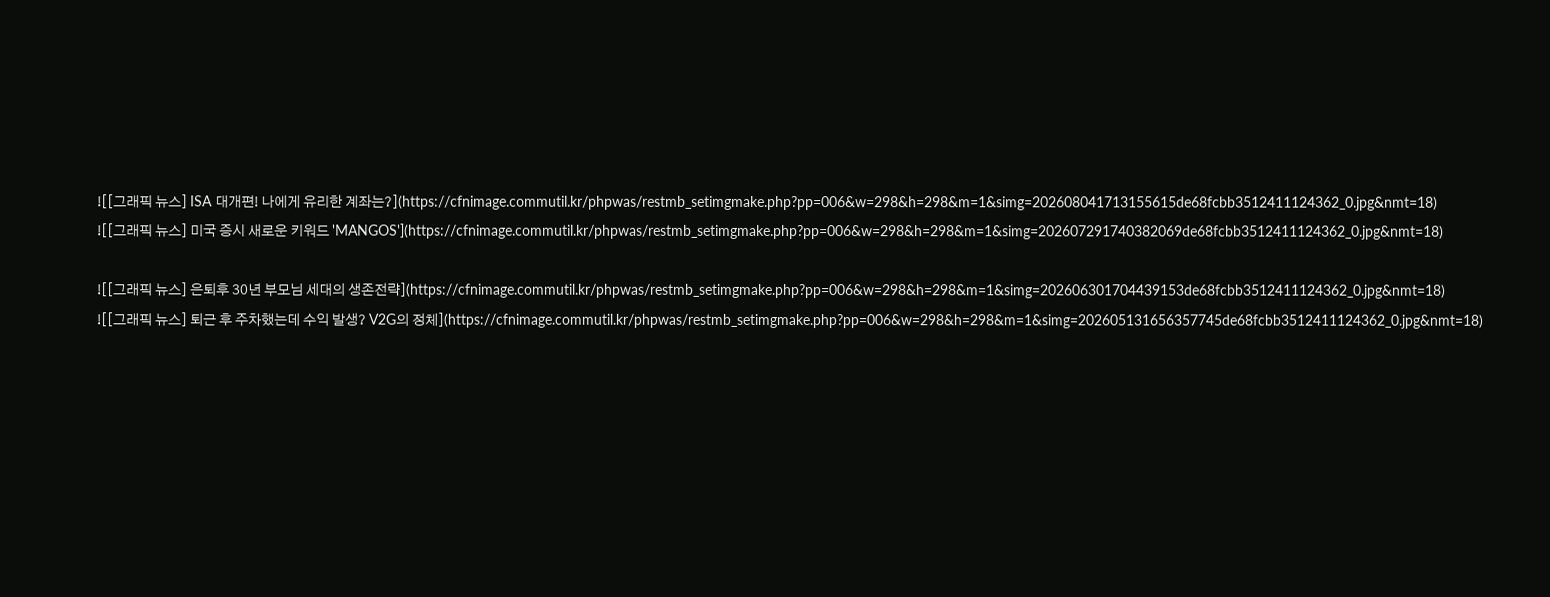![[그래픽 뉴스] ISA 대개편! 나에게 유리한 계좌는?](https://cfnimage.commutil.kr/phpwas/restmb_setimgmake.php?pp=006&w=298&h=298&m=1&simg=202608041713155615de68fcbb3512411124362_0.jpg&nmt=18)
![[그래픽 뉴스] 미국 증시 새로운 키워드 'MANGOS'](https://cfnimage.commutil.kr/phpwas/restmb_setimgmake.php?pp=006&w=298&h=298&m=1&simg=202607291740382069de68fcbb3512411124362_0.jpg&nmt=18)

![[그래픽 뉴스] 은퇴후 30년 부모님 세대의 생존전략](https://cfnimage.commutil.kr/phpwas/restmb_setimgmake.php?pp=006&w=298&h=298&m=1&simg=202606301704439153de68fcbb3512411124362_0.jpg&nmt=18)
![[그래픽 뉴스] 퇴근 후 주차했는데 수익 발생? V2G의 정체](https://cfnimage.commutil.kr/phpwas/restmb_setimgmake.php?pp=006&w=298&h=298&m=1&simg=202605131656357745de68fcbb3512411124362_0.jpg&nmt=18)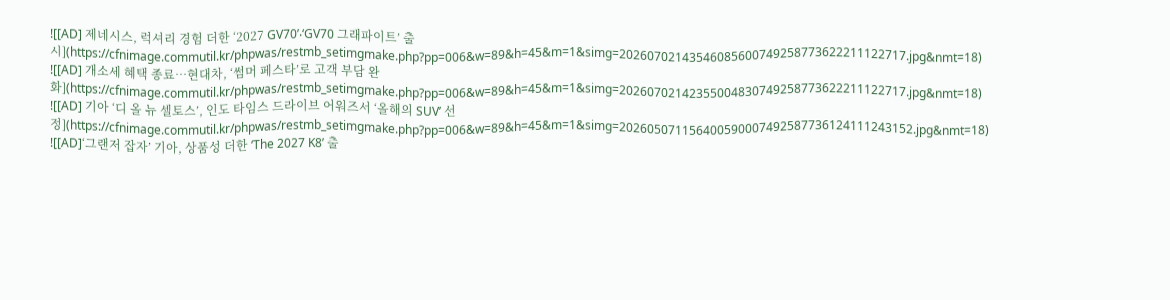![[AD] 제네시스, 럭셔리 경험 더한 ‘2027 GV70’‧‘GV70 그래파이트’ 출시](https://cfnimage.commutil.kr/phpwas/restmb_setimgmake.php?pp=006&w=89&h=45&m=1&simg=20260702143546085600749258773622211122717.jpg&nmt=18)
![[AD] 개소세 혜택 종료…현대차, ‘썸머 페스타’로 고객 부담 완화](https://cfnimage.commutil.kr/phpwas/restmb_setimgmake.php?pp=006&w=89&h=45&m=1&simg=20260702142355004830749258773622211122717.jpg&nmt=18)
![[AD] 기아 ‘디 올 뉴 셀토스’, 인도 타임스 드라이브 어워즈서 ‘올해의 SUV’ 선정](https://cfnimage.commutil.kr/phpwas/restmb_setimgmake.php?pp=006&w=89&h=45&m=1&simg=202605071156400590007492587736124111243152.jpg&nmt=18)
![[AD]‘그랜저 잡자’ 기아, 상품성 더한 ‘The 2027 K8’ 출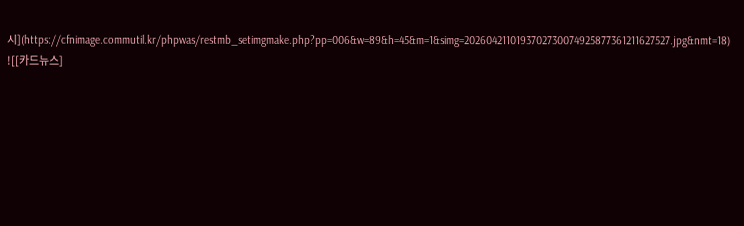시](https://cfnimage.commutil.kr/phpwas/restmb_setimgmake.php?pp=006&w=89&h=45&m=1&simg=2026042110193702730074925877361211627527.jpg&nmt=18)
![[카드뉴스]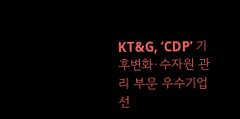KT&G, ‘CDP’ 기후변화·수자원 관리 부문 우수기업 선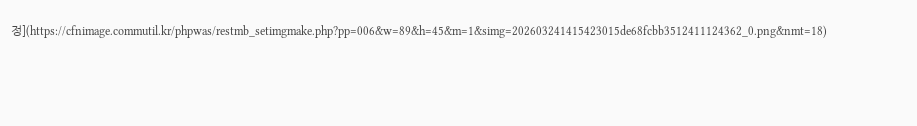정](https://cfnimage.commutil.kr/phpwas/restmb_setimgmake.php?pp=006&w=89&h=45&m=1&simg=202603241415423015de68fcbb3512411124362_0.png&nmt=18)